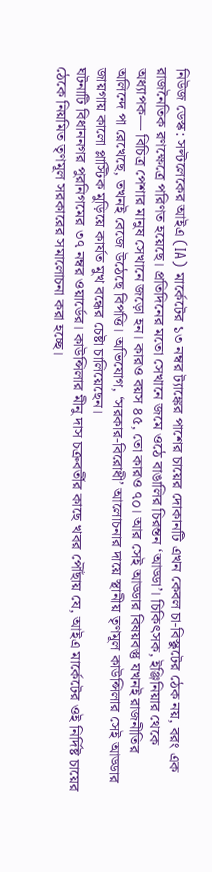নিউজ ডেস্ক: সল্টলেকের আইএ (IA) মার্কেটের ১৩ নম্বর ট্যাঙ্কের পাশের চায়ের দোকানটি এখন কেবল চা-বিস্কুটের ঠেক নয়, বরং এক রাজনৈতিক রণক্ষেত্রে পরিণত হয়েছে। প্রতিদিনের মতো সেখানে জমে ওঠে বাঙালির চিরন্তন ‘আড্ডা’। চিকিৎসক, ইঞ্জিনিয়ার থেকে অধ্যাপক— বিচিত্র পেশার মানুষ সেখানে জড়ো হন। কারও বয়স ৪৫, তো কারও ৭০। আর সেই আড্ডার বিষয়বস্তু যখনই রাজনীতির অলিন্দে পা রেখেছে, তখনই বেজে উঠেছে বিপত্তি। অভিযোগ, ‘সরকার-বিরোধী’ আলোচনার দায়ে স্থানীয় তৃণমূল কাউন্সিলার সেই আড্ডার জায়গায় কালো প্লাস্টিক মুড়িয়ে কার্যত মুখ বন্ধের চেষ্টা চালিয়েছেন।
ঘটনাটি বিধাননগর পুরনিগমের ৩৭ নম্বর ওয়ার্ডের। কাউন্সিলার মীনু দাস চক্রবর্তীর কাছে খবর পৌঁছায় যে, আইএ মার্কেটের ওই নির্দিষ্ট চায়ের ঠেকে নিয়মিত তৃণমূল সরকারের সমালোচনা করা হচ্ছে।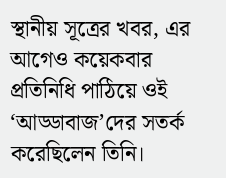স্থানীয় সূত্রের খবর, এর আগেও কয়েকবার প্রতিনিধি পাঠিয়ে ওই ‘আড্ডাবাজ’দের সতর্ক করেছিলেন তিনি।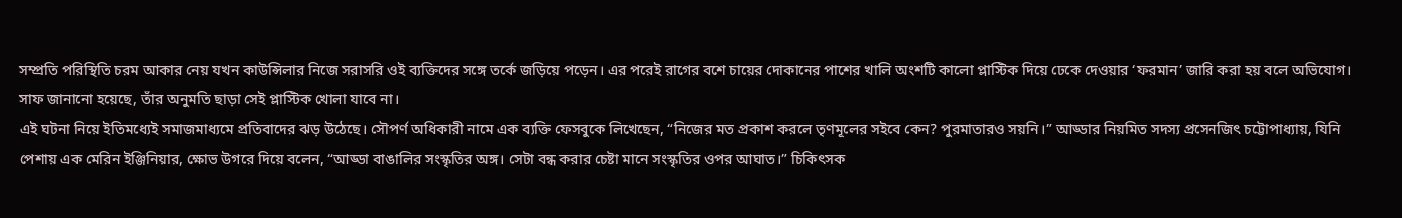সম্প্রতি পরিস্থিতি চরম আকার নেয় যখন কাউন্সিলার নিজে সরাসরি ওই ব্যক্তিদের সঙ্গে তর্কে জড়িয়ে পড়েন। এর পরেই রাগের বশে চায়ের দোকানের পাশের খালি অংশটি কালো প্লাস্টিক দিয়ে ঢেকে দেওয়ার ‘ফরমান’ জারি করা হয় বলে অভিযোগ। সাফ জানানো হয়েছে, তাঁর অনুমতি ছাড়া সেই প্লাস্টিক খোলা যাবে না।
এই ঘটনা নিয়ে ইতিমধ্যেই সমাজমাধ্যমে প্রতিবাদের ঝড় উঠেছে। সৌপর্ণ অধিকারী নামে এক ব্যক্তি ফেসবুকে লিখেছেন, “নিজের মত প্রকাশ করলে তৃণমূলের সইবে কেন? পুরমাতারও সয়নি।” আড্ডার নিয়মিত সদস্য প্রসেনজিৎ চট্টোপাধ্যায়, যিনি পেশায় এক মেরিন ইঞ্জিনিয়ার, ক্ষোভ উগরে দিয়ে বলেন, “আড্ডা বাঙালির সংস্কৃতির অঙ্গ। সেটা বন্ধ করার চেষ্টা মানে সংস্কৃতির ওপর আঘাত।” চিকিৎসক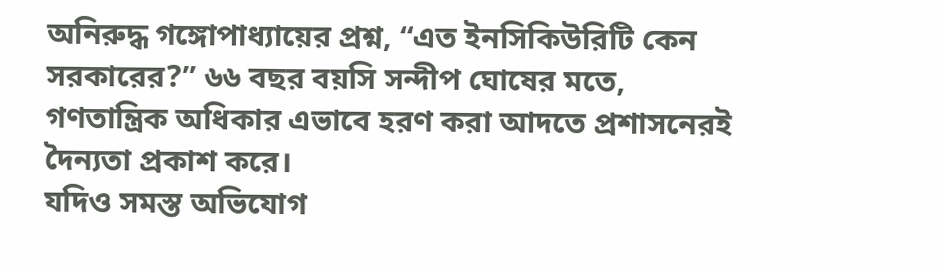অনিরুদ্ধ গঙ্গোপাধ্যায়ের প্রশ্ন, “এত ইনসিকিউরিটি কেন সরকারের?” ৬৬ বছর বয়সি সন্দীপ ঘোষের মতে, গণতান্ত্রিক অধিকার এভাবে হরণ করা আদতে প্রশাসনেরই দৈন্যতা প্রকাশ করে।
যদিও সমস্ত অভিযোগ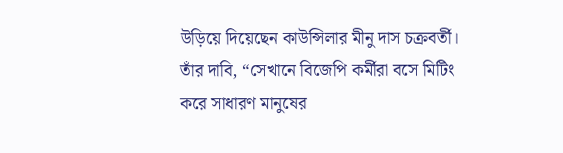উড়িয়ে দিয়েছেন কাউন্সিলার মীনু দাস চক্রবর্তী। তাঁর দাবি, “সেখানে বিজেপি কর্মীরা বসে মিটিং করে সাধারণ মানুষের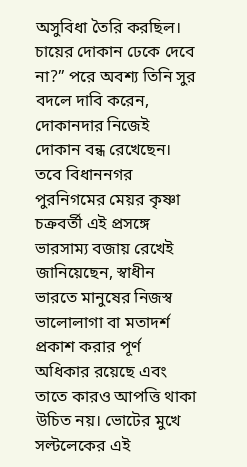অসুবিধা তৈরি করছিল। চায়ের দোকান ঢেকে দেবে না?” পরে অবশ্য তিনি সুর বদলে দাবি করেন, দোকানদার নিজেই দোকান বন্ধ রেখেছেন। তবে বিধাননগর পুরনিগমের মেয়র কৃষ্ণা চক্রবর্তী এই প্রসঙ্গে ভারসাম্য বজায় রেখেই জানিয়েছেন, স্বাধীন ভারতে মানুষের নিজস্ব ভালোলাগা বা মতাদর্শ প্রকাশ করার পূর্ণ অধিকার রয়েছে এবং তাতে কারও আপত্তি থাকা উচিত নয়। ভোটের মুখে সল্টলেকের এই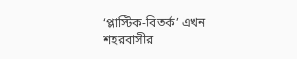‘প্লাস্টিক-বিতর্ক’ এখন শহরবাসীর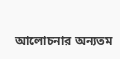আলোচনার অন্যতম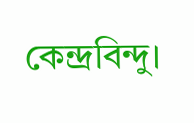কেন্দ্রবিন্দু।